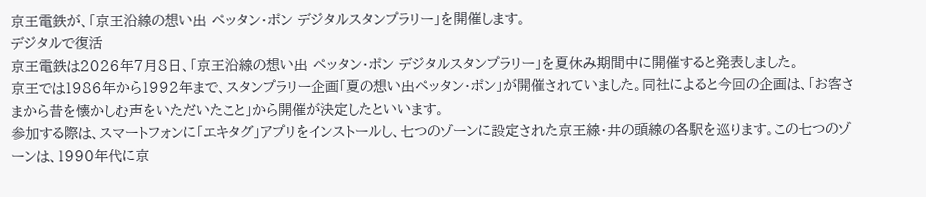京王電鉄が、「京王沿線の想い出 ペッタン・ポン デジタルスタンプラリー」を開催します。
デジタルで復活
京王電鉄は2026年7月8日、「京王沿線の想い出 ペッタン・ポン デジタルスタンプラリー」を夏休み期間中に開催すると発表しました。
京王では1986年から1992年まで、スタンプラリー企画「夏の想い出ペッタン・ポン」が開催されていました。同社によると今回の企画は、「お客さまから昔を懐かしむ声をいただいたこと」から開催が決定したといいます。
参加する際は、スマートフォンに「エキタグ」アプリをインストールし、七つのゾーンに設定された京王線・井の頭線の各駅を巡ります。この七つのゾーンは、1990年代に京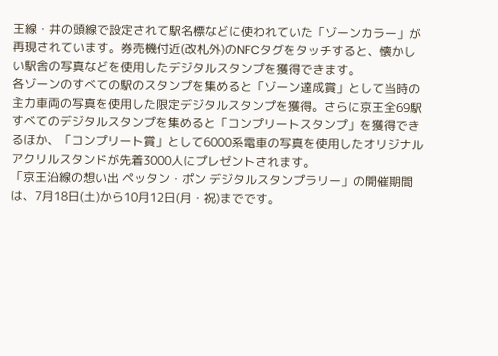王線・井の頭線で設定されて駅名標などに使われていた「ゾーンカラー」が再現されています。券売機付近(改札外)のNFCタグをタッチすると、懐かしい駅舎の写真などを使用したデジタルスタンプを獲得できます。
各ゾーンのすべての駅のスタンプを集めると「ゾーン達成賞」として当時の主力車両の写真を使用した限定デジタルスタンプを獲得。さらに京王全69駅すべてのデジタルスタンプを集めると「コンプリートスタンプ」を獲得できるほか、「コンプリート賞」として6000系電車の写真を使用したオリジナルアクリルスタンドが先着3000人にプレゼントされます。
「京王沿線の想い出 ペッタン・ポン デジタルスタンプラリー」の開催期間は、7月18日(土)から10月12日(月・祝)までです。